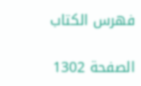فهرس الكتاب

الصفحة 1302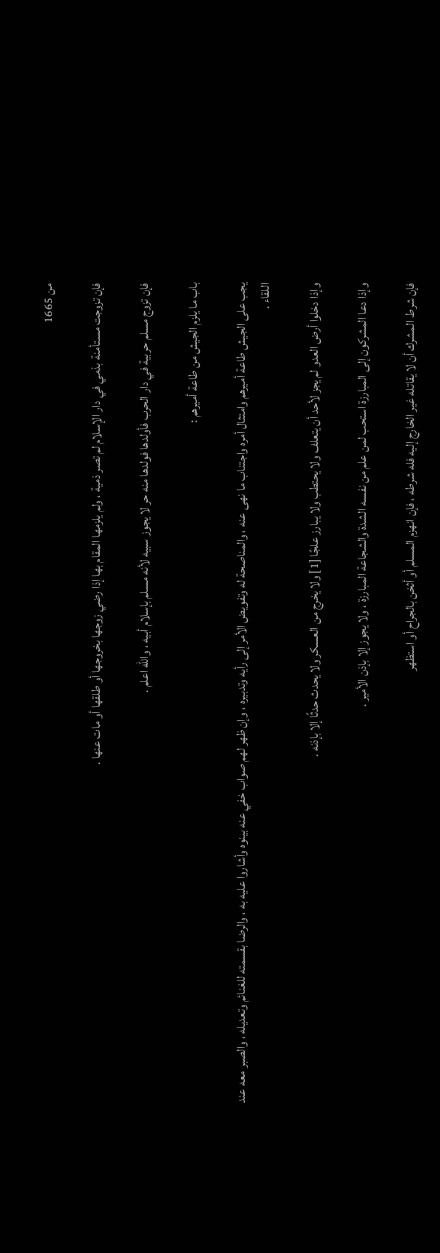من 1665

فإن تزوجت مستأمنة بذمي في دار الإسلام لم تصر ذمية ، ولم يلزمها المقام بها إذا رضي زوجها بخروجها أو طلقها أو مات عنها .

فإن تزوج مسلم حربية في دار الحرب فأولدها فولدها منه حر لا يجوز سبيه لأنه مسلم بإسلام أبيه ، والله اعلم .

باب ما يلزم الجيش من طاعة أميرهم :

يجب على الجيش طاعة أميرهم وامتثال أمره واجتناب ما نهى عنه ، والمناصحة له وتفويض الأمر إلى رأيه وتدبيره ، وإن ظهر لهم صواب خفي عنه بينوه وأشاروا عليه به ، والرضا بقسمته للغنائم وتعديله ، والصبر معه عند اللقاء .

وإذا دخلوا أرض العدو لم يجز لأحد أن يتعلف ولا يحتطب ولا يبارز علجًا [1] ولا يخرج من العسكر ولا يحدث حدثًا إلا بإذنه .

وإذا دعا المشركون إلى المبارزة استحب لمن علم من نفسه الشدة والشجاعة المبارزة ، ولا يجوز إلا بإذن الأمير .

فإن شرط المشرك أن لا يقاتله غير الخارج إليه فله شرطه ، فإن انهزم المسلم أو أثخن بالجراح أو استظهر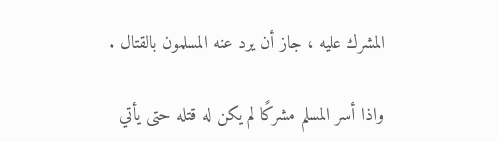المشرك عليه ، جاز أن يرد عنه المسلمون بالقتال .

واذا أسر المسلم مشركًا لم يكن له قتله حتى يأتي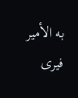به الأمير فيرى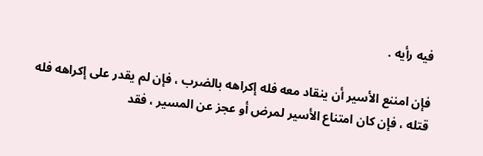فيه رأيه .

فإن امننع الأسير أن ينقاد معه فله إكراهه بالضرب ، فإن لم يقدر على إكراهه فله قتله ، فإن كان امتناع الأسير لمرض أو عجز عن المسير ، فقد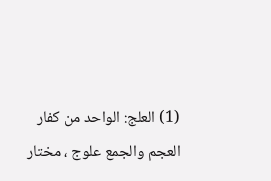(1) العلج: الواحد من كفار العجم والجمع علوج ، مختار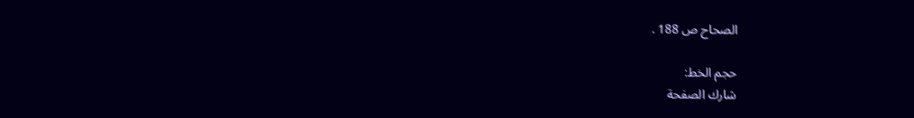الصحاح ص 188 .

حجم الخط:
شارك الصفحة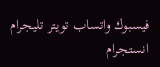فيسبوك واتساب تويتر تليجرام انستجرام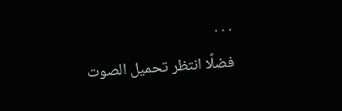. . .
فضلًا انتظر تحميل الصوت